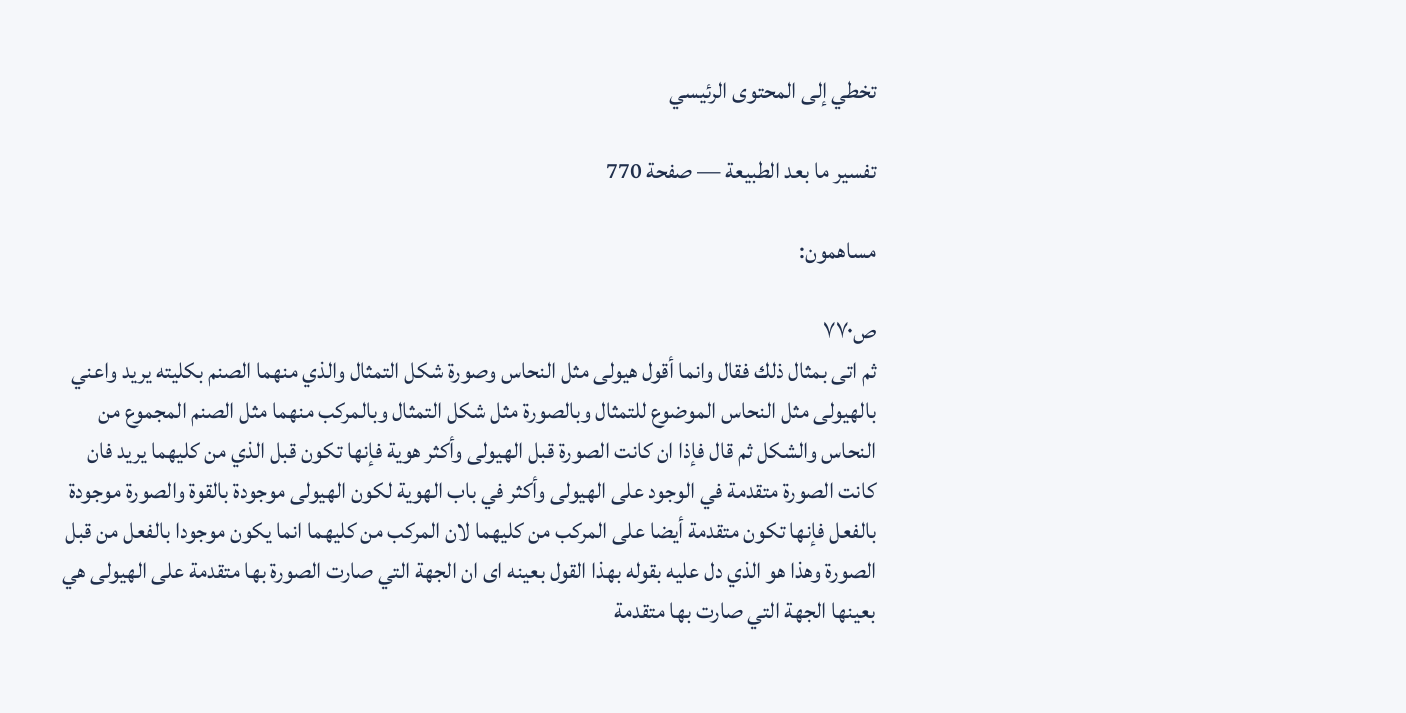تخطي إلى المحتوى الرئيسي

تفسير ما بعد الطبيعة — صفحة 770

مساهمون:

ص٧٧٠
ثم اتى بمثال ذلك فقال وانما أقول هيولى مثل النحاس وصورة شكل التمثال والذي منهما الصنم بكليته يريد واعني بالهيولى مثل النحاس الموضوع للتمثال وبالصورة مثل شكل التمثال وبالمركب منهما مثل الصنم المجموع من النحاس والشكل ثم قال فإذا ان كانت الصورة قبل الهيولى وأكثر هوية فإنها تكون قبل الذي من كليهما يريد فان كانت الصورة متقدمة في الوجود على الهيولى وأكثر في باب الهوية لكون الهيولى موجودة بالقوة والصورة موجودة بالفعل فإنها تكون متقدمة أيضا على المركب من كليهما لان المركب من كليهما انما يكون موجودا بالفعل من قبل الصورة وهذا هو الذي دل عليه بقوله بهذا القول بعينه اى ان الجهة التي صارت الصورة بها متقدمة على الهيولى هي بعينها الجهة التي صارت بها متقدمة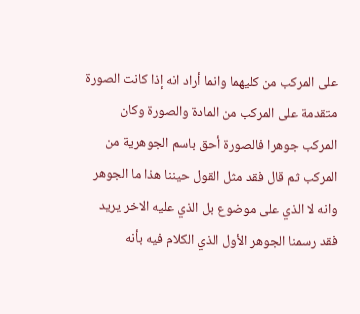على المركب من كليهما وانما أراد انه إذا كانت الصورة متقدمة على المركب من المادة والصورة وكان المركب جوهرا فالصورة أحق باسم الجوهرية من المركب ثم قال فقد مثل القول حيننا هذا ما الجوهر وانه لا الذي على موضوع بل الذي عليه الاخر يريد فقد رسمنا الجوهر الأول الذي الكلام فيه بأنه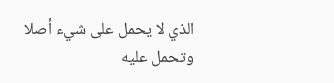الذي لا يحمل على شيء أصلا وتحمل عليه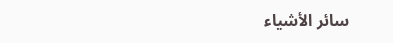سائر الأشياء